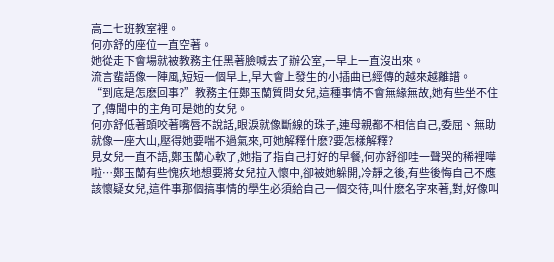高二七班教室裡。
何亦舒的座位一直空著。
她從走下會場就被教務主任黑著臉喊去了辦公室,一早上一直沒出來。
流言蜚語像一陣風,短短一個早上,早大會上發生的小插曲已經傳的越來越離譜。
“到底是怎麽回事?”教務主任鄭玉蘭質問女兒,這種事情不會無緣無故,她有些坐不住了,傳聞中的主角可是她的女兒。
何亦舒低著頭咬著嘴唇不說話,眼淚就像斷線的珠子,連母親都不相信自己,委屈、無助就像一座大山,壓得她要喘不過氣來,可她解釋什麽?要怎樣解釋?
見女兒一直不語,鄭玉蘭心軟了,她指了指自己打好的早餐,何亦舒卻哇一聲哭的稀裡嘩啦…鄭玉蘭有些愧疚地想要將女兒拉入懷中,卻被她躲開,冷靜之後,有些後悔自己不應該懷疑女兒,這件事那個搞事情的學生必須給自己一個交待,叫什麽名字來著,對,好像叫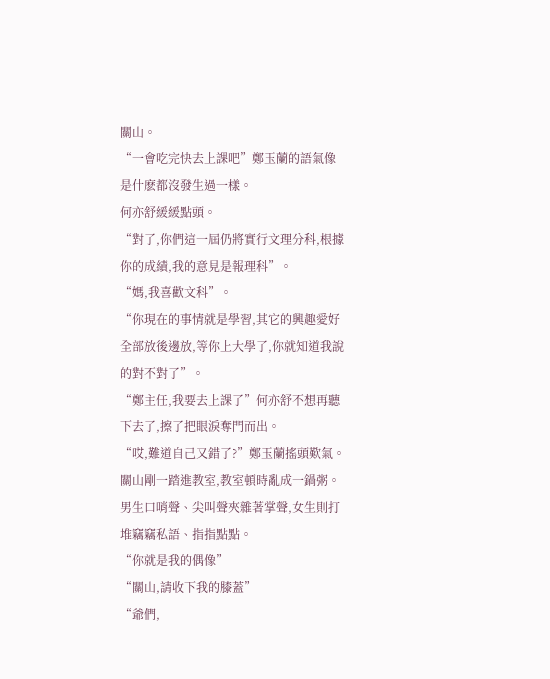關山。
“一會吃完快去上課吧”鄭玉蘭的語氣像是什麽都沒發生過一樣。
何亦舒緩緩點頭。
“對了,你們這一屆仍將實行文理分科,根據你的成績,我的意見是報理科”。
“媽,我喜歡文科”。
“你現在的事情就是學習,其它的興趣愛好全部放後邊放,等你上大學了,你就知道我說的對不對了”。
“鄭主任,我要去上課了”何亦舒不想再聽下去了,擦了把眼淚奪門而出。
“哎,難道自己又錯了?”鄭玉蘭搖頭歎氣。
關山剛一踏進教室,教室頓時亂成一鍋粥。
男生口哨聲、尖叫聲夾雜著掌聲,女生則打堆竊竊私語、指指點點。
“你就是我的偶像”
“關山,請收下我的膝蓋”
“爺們,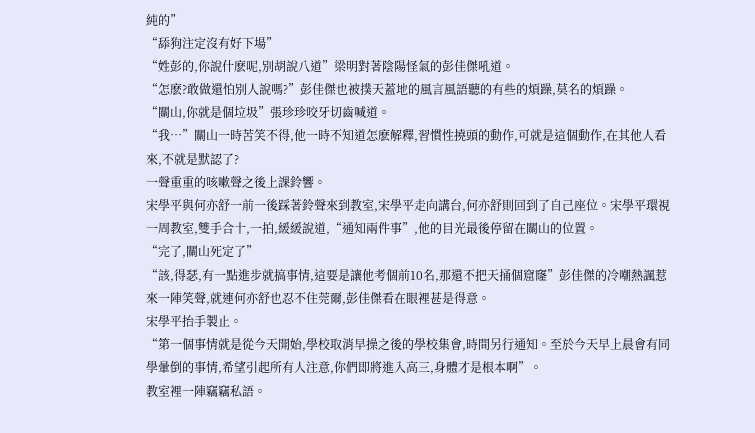純的”
“舔狗注定沒有好下場”
“姓彭的,你說什麽呢,別胡說八道”梁明對著陰陽怪氣的彭佳傑吼道。
“怎麽?敢做還怕別人說嗎?”彭佳傑也被撲天蓋地的風言風語聽的有些的煩躁,莫名的煩躁。
“關山,你就是個垃圾”張珍珍咬牙切齒喊道。
“我…”關山一時苦笑不得,他一時不知道怎麽解釋,習慣性撓頭的動作,可就是這個動作,在其他人看來,不就是默認了?
一聲重重的咳嗽聲之後上課鈴響。
宋學平與何亦舒一前一後踩著鈴聲來到教室,宋學平走向講台,何亦舒則回到了自己座位。宋學平環視一周教室,雙手合十,一拍,緩緩說道,“通知兩件事”,他的目光最後停留在關山的位置。
“完了,關山死定了”
“該,得瑟,有一點進步就搞事情,這要是讓他考個前10名,那還不把天捅個窟窿”彭佳傑的冷嘲熱諷惹來一陣笑聲,就連何亦舒也忍不住莞爾,彭佳傑看在眼裡甚是得意。
宋學平抬手製止。
“第一個事情就是從今天開始,學校取消早操之後的學校集會,時間另行通知。至於今天早上晨會有同學暈倒的事情,希望引起所有人注意,你們即將進入高三,身體才是根本啊”。
教室裡一陣竊竊私語。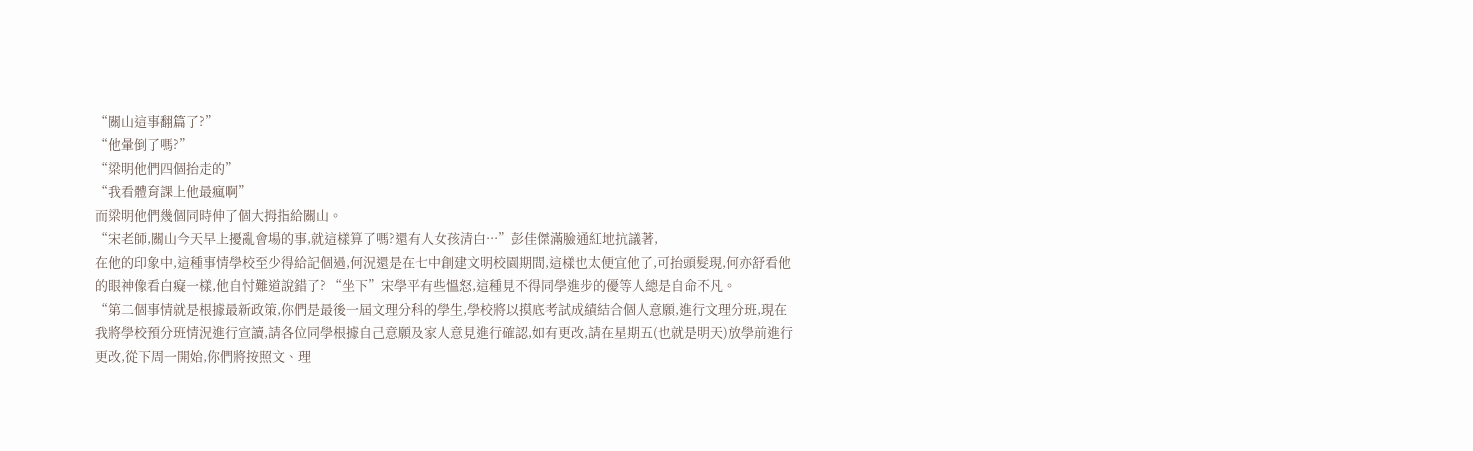“關山這事翻篇了?”
“他暈倒了嗎?”
“梁明他們四個抬走的”
“我看體育課上他最瘋啊”
而梁明他們幾個同時伸了個大拇指給關山。
“宋老師,關山今天早上擾亂會場的事,就這樣算了嗎?還有人女孩清白···”彭佳傑滿臉通紅地抗議著,
在他的印象中,這種事情學校至少得給記個過,何況還是在七中創建文明校園期間,這樣也太便宜他了,可抬頭髮現,何亦舒看他的眼神像看白癡一樣,他自忖難道說錯了? “坐下”宋學平有些慍怒,這種見不得同學進步的優等人總是自命不凡。
“第二個事情就是根據最新政策,你們是最後一屆文理分科的學生,學校將以摸底考試成績結合個人意願,進行文理分班,現在我將學校預分班情況進行宣讀,請各位同學根據自己意願及家人意見進行確認,如有更改,請在星期五(也就是明天)放學前進行更改,從下周一開始,你們將按照文、理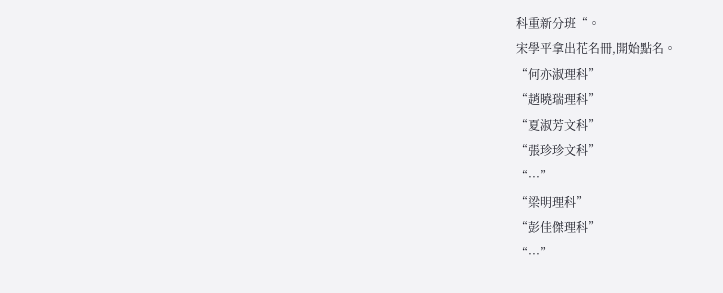科重新分班“。
宋學平拿出花名冊,開始點名。
“何亦淑理科”
“趙曉瑞理科”
“夏淑芳文科”
“張珍珍文科”
“···”
“梁明理科”
“彭佳傑理科”
“···”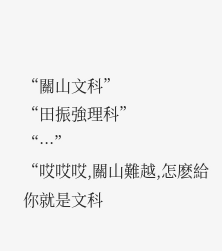“關山文科”
“田振強理科”
“···”
“哎哎哎,關山難越,怎麽給你就是文科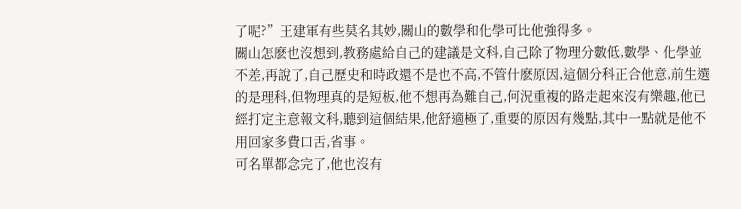了呢?”王建軍有些莫名其妙,關山的數學和化學可比他強得多。
關山怎麽也沒想到,教務處給自己的建議是文科,自己除了物理分數低,數學、化學並不差,再說了,自己歷史和時政還不是也不高,不管什麽原因,這個分科正合他意,前生選的是理科,但物理真的是短板,他不想再為難自己,何況重複的路走起來沒有樂趣,他已經打定主意報文科,聽到這個結果,他舒適極了,重要的原因有幾點,其中一點就是他不用回家多費口舌,省事。
可名單都念完了,他也沒有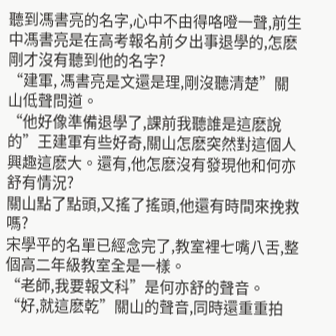聽到馮書亮的名字,心中不由得咯噔一聲,前生中馮書亮是在高考報名前夕出事退學的,怎麽剛才沒有聽到他的名字?
“建軍, 馮書亮是文還是理,剛沒聽清楚”關山低聲問道。
“他好像準備退學了,課前我聽誰是這麽說的”王建軍有些好奇,關山怎麽突然對這個人興趣這麽大。還有,他怎麽沒有發現他和何亦舒有情況?
關山點了點頭,又搖了搖頭,他還有時間來挽救嗎?
宋學平的名單已經念完了,教室裡七嘴八舌,整個高二年級教室全是一樣。
“老師,我要報文科”是何亦舒的聲音。
“好,就這麽乾”關山的聲音,同時還重重拍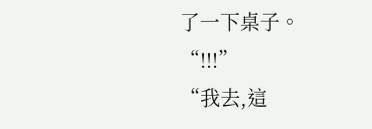了一下桌子。
“!!!”
“我去,這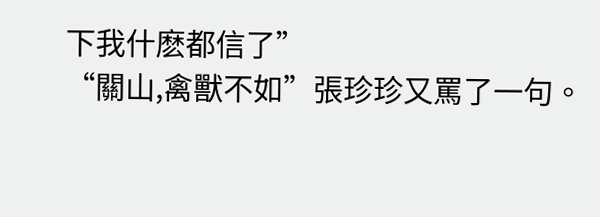下我什麽都信了”
“關山,禽獸不如”張珍珍又罵了一句。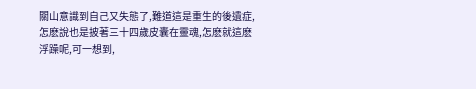關山意識到自己又失態了,難道這是重生的後遺症,怎麽說也是披著三十四歲皮囊在靈魂,怎麽就這麽浮躁呢,可一想到,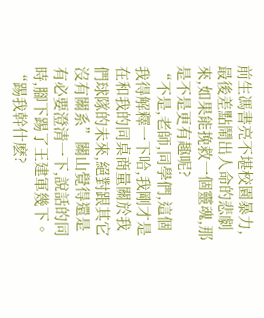前生馮書亮不堪校園暴力,最後差點鬧出人命的悲劇來,如果能挽救一個靈魂,那是不是更有趣呢?
“不是,老師,同學們,這個我得解釋一下哈,我剛才是在和我的同桌商量關於我們球隊的未來,絕對跟其它沒有關系”關山覺得還是有必要澄清一下,說話的同時,腳下踢了王建軍幾下。
“踢我幹什麽?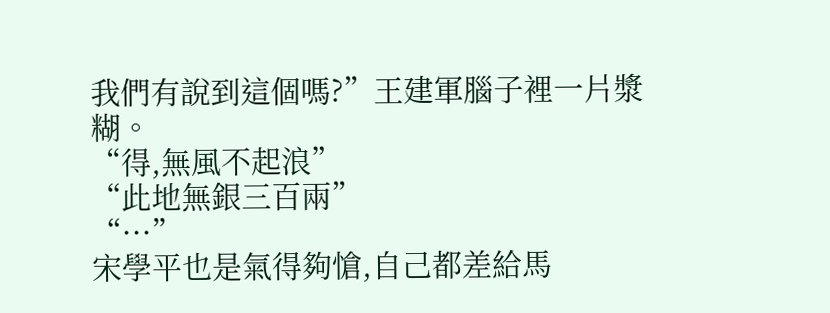我們有說到這個嗎?”王建軍腦子裡一片漿糊。
“得,無風不起浪”
“此地無銀三百兩”
“···”
宋學平也是氣得夠愴,自己都差給馬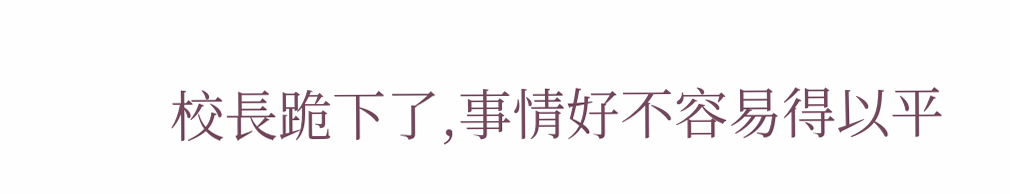校長跪下了,事情好不容易得以平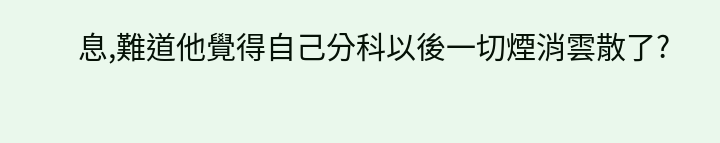息,難道他覺得自己分科以後一切煙消雲散了?